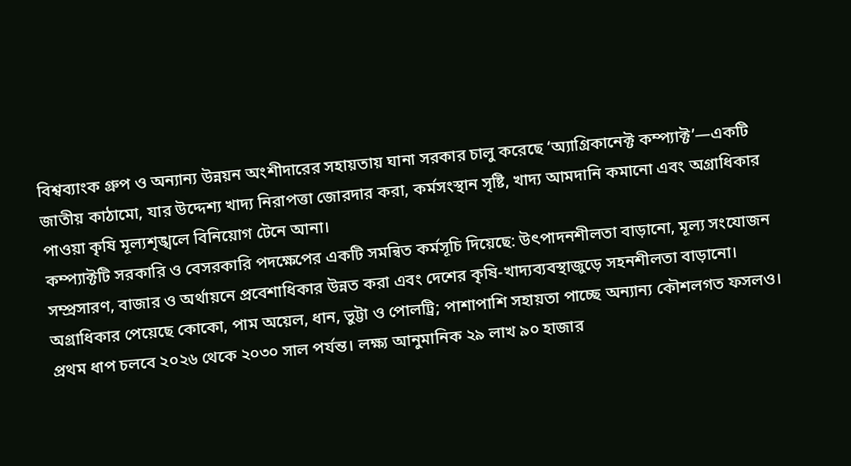বিশ্বব্যাংক গ্রুপ ও অন্যান্য উন্নয়ন অংশীদারের সহায়তায় ঘানা সরকার চালু করেছে ‘অ্যাগ্রিকানেক্ট কম্প্যাক্ট’—একটি জাতীয় কাঠামো, যার উদ্দেশ্য খাদ্য নিরাপত্তা জোরদার করা, কর্মসংস্থান সৃষ্টি, খাদ্য আমদানি কমানো এবং অগ্রাধিকার পাওয়া কৃষি মূল্যশৃঙ্খলে বিনিয়োগ টেনে আনা।
কম্প্যাক্টটি সরকারি ও বেসরকারি পদক্ষেপের একটি সমন্বিত কর্মসূচি দিয়েছে: উৎপাদনশীলতা বাড়ানো, মূল্য সংযোজন সম্প্রসারণ, বাজার ও অর্থায়নে প্রবেশাধিকার উন্নত করা এবং দেশের কৃষি-খাদ্যব্যবস্থাজুড়ে সহনশীলতা বাড়ানো। অগ্রাধিকার পেয়েছে কোকো, পাম অয়েল, ধান, ভুট্টা ও পোলট্রি; পাশাপাশি সহায়তা পাচ্ছে অন্যান্য কৌশলগত ফসলও।
প্রথম ধাপ চলবে ২০২৬ থেকে ২০৩০ সাল পর্যন্ত। লক্ষ্য আনুমানিক ২৯ লাখ ৯০ হাজার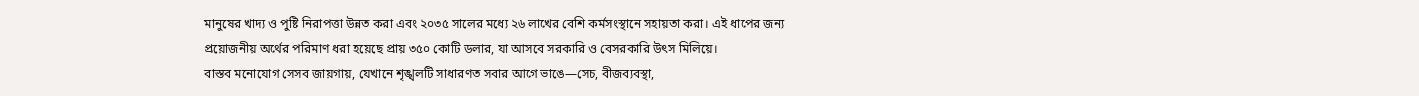মানুষের খাদ্য ও পুষ্টি নিরাপত্তা উন্নত করা এবং ২০৩৫ সালের মধ্যে ২৬ লাখের বেশি কর্মসংস্থানে সহায়তা করা। এই ধাপের জন্য প্রয়োজনীয় অর্থের পরিমাণ ধরা হয়েছে প্রায় ৩৫০ কোটি ডলার, যা আসবে সরকারি ও বেসরকারি উৎস মিলিয়ে।
বাস্তব মনোযোগ সেসব জায়গায়, যেখানে শৃঙ্খলটি সাধারণত সবার আগে ভাঙে—সেচ, বীজব্যবস্থা,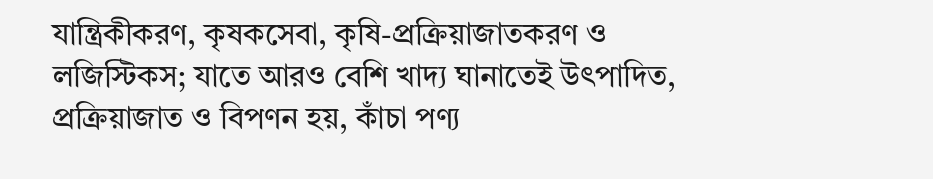যান্ত্রিকীকরণ, কৃষকসেবা, কৃষি-প্রক্রিয়াজাতকরণ ও লজিস্টিকস; যাতে আরও বেশি খাদ্য ঘানাতেই উৎপাদিত, প্রক্রিয়াজাত ও বিপণন হয়, কাঁচা পণ্য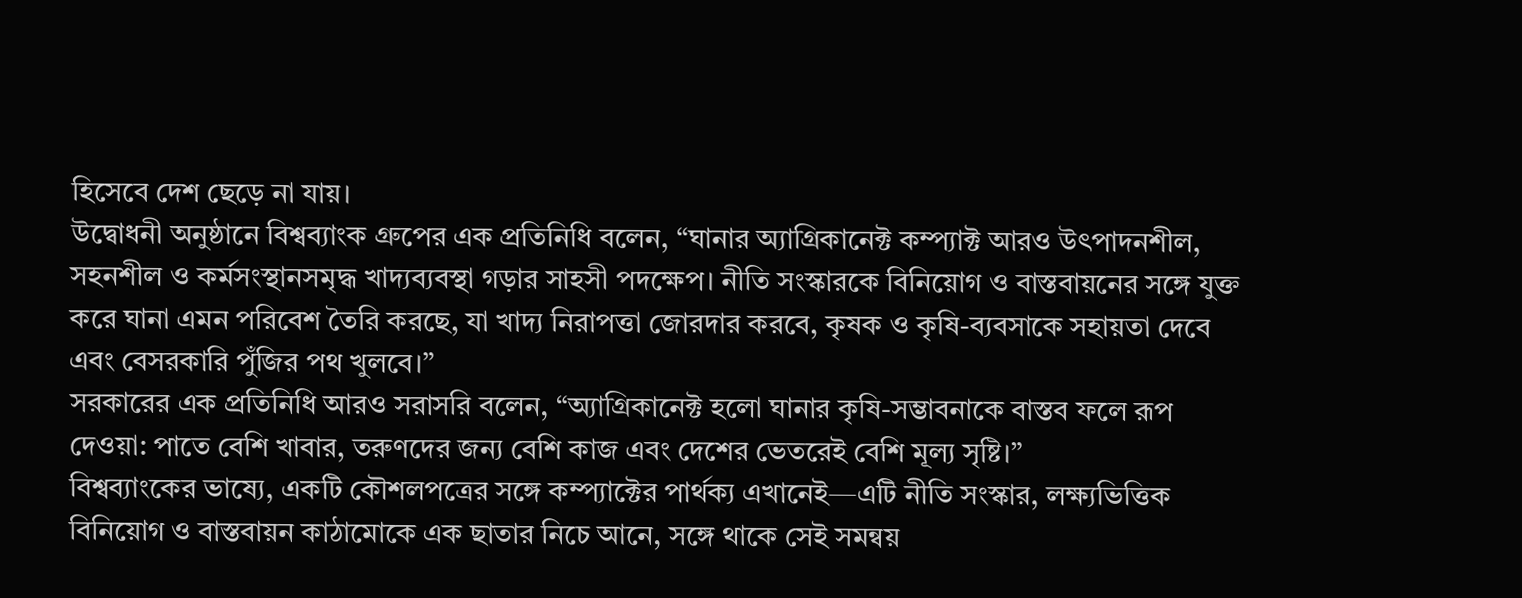হিসেবে দেশ ছেড়ে না যায়।
উদ্বোধনী অনুষ্ঠানে বিশ্বব্যাংক গ্রুপের এক প্রতিনিধি বলেন, “ঘানার অ্যাগ্রিকানেক্ট কম্প্যাক্ট আরও উৎপাদনশীল, সহনশীল ও কর্মসংস্থানসমৃদ্ধ খাদ্যব্যবস্থা গড়ার সাহসী পদক্ষেপ। নীতি সংস্কারকে বিনিয়োগ ও বাস্তবায়নের সঙ্গে যুক্ত করে ঘানা এমন পরিবেশ তৈরি করছে, যা খাদ্য নিরাপত্তা জোরদার করবে, কৃষক ও কৃষি-ব্যবসাকে সহায়তা দেবে এবং বেসরকারি পুঁজির পথ খুলবে।”
সরকারের এক প্রতিনিধি আরও সরাসরি বলেন, “অ্যাগ্রিকানেক্ট হলো ঘানার কৃষি-সম্ভাবনাকে বাস্তব ফলে রূপ দেওয়া: পাতে বেশি খাবার, তরুণদের জন্য বেশি কাজ এবং দেশের ভেতরেই বেশি মূল্য সৃষ্টি।”
বিশ্বব্যাংকের ভাষ্যে, একটি কৌশলপত্রের সঙ্গে কম্প্যাক্টের পার্থক্য এখানেই—এটি নীতি সংস্কার, লক্ষ্যভিত্তিক বিনিয়োগ ও বাস্তবায়ন কাঠামোকে এক ছাতার নিচে আনে, সঙ্গে থাকে সেই সমন্বয়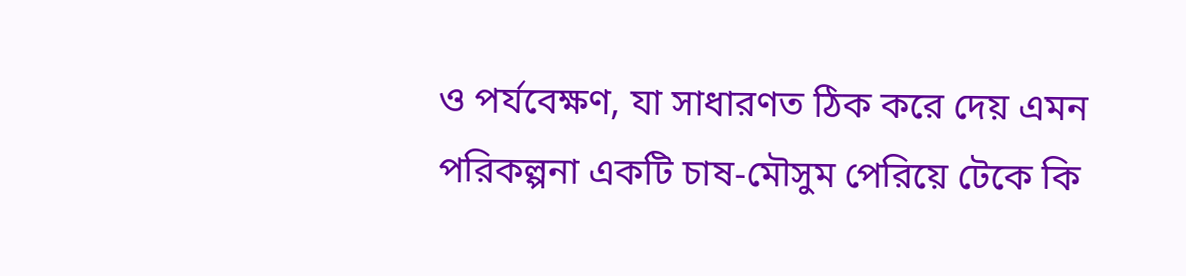ও পর্যবেক্ষণ, যা সাধারণত ঠিক করে দেয় এমন পরিকল্পনা একটি চাষ-মৌসুম পেরিয়ে টেকে কি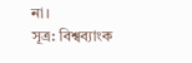না।
সূত্র: বিশ্বব্যাংক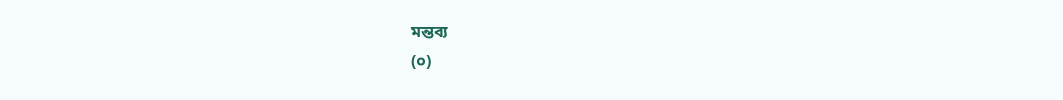মন্তব্য
(০)